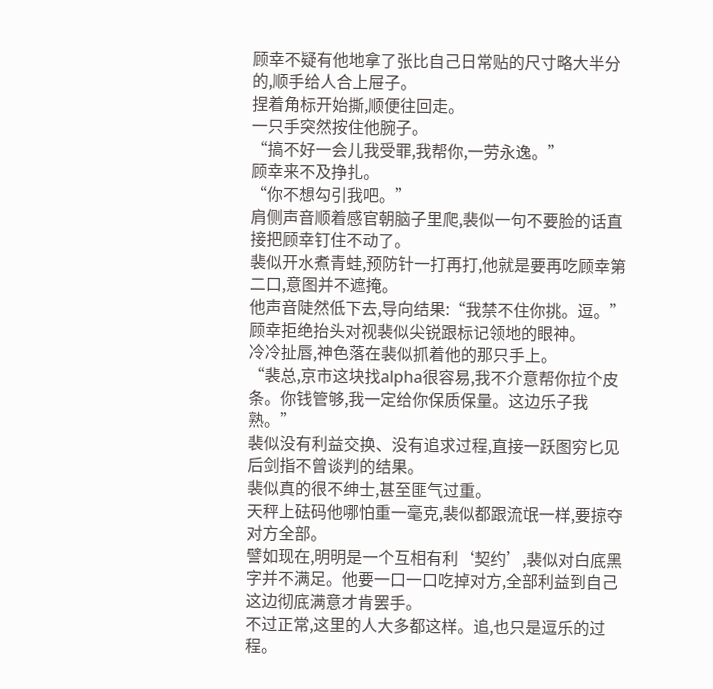顾幸不疑有他地拿了张比自己日常贴的尺寸略大半分的,顺手给人合上屉子。
捏着角标开始撕,顺便往回走。
一只手突然按住他腕子。
“搞不好一会儿我受罪,我帮你,一劳永逸。”
顾幸来不及挣扎。
“你不想勾引我吧。”
肩侧声音顺着感官朝脑子里爬,裴似一句不要脸的话直接把顾幸钉住不动了。
裴似开水煮青蛙,预防针一打再打,他就是要再吃顾幸第二口,意图并不遮掩。
他声音陡然低下去,导向结果:“我禁不住你挑。逗。”
顾幸拒绝抬头对视裴似尖锐跟标记领地的眼神。
冷冷扯唇,神色落在裴似抓着他的那只手上。
“裴总,京市这块找alpha很容易,我不介意帮你拉个皮条。你钱管够,我一定给你保质保量。这边乐子我熟。”
裴似没有利益交换、没有追求过程,直接一跃图穷匕见后剑指不曾谈判的结果。
裴似真的很不绅士,甚至匪气过重。
天秤上砝码他哪怕重一毫克,裴似都跟流氓一样,要掠夺对方全部。
譬如现在,明明是一个互相有利‘契约’,裴似对白底黑字并不满足。他要一口一口吃掉对方,全部利益到自己这边彻底满意才肯罢手。
不过正常,这里的人大多都这样。追,也只是逗乐的过程。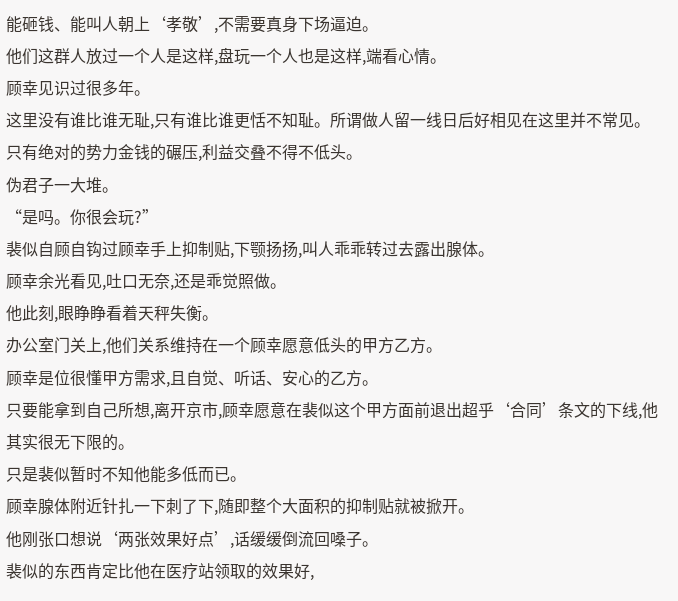能砸钱、能叫人朝上‘孝敬’,不需要真身下场逼迫。
他们这群人放过一个人是这样,盘玩一个人也是这样,端看心情。
顾幸见识过很多年。
这里没有谁比谁无耻,只有谁比谁更恬不知耻。所谓做人留一线日后好相见在这里并不常见。只有绝对的势力金钱的碾压,利益交叠不得不低头。
伪君子一大堆。
“是吗。你很会玩?”
裴似自顾自钩过顾幸手上抑制贴,下颚扬扬,叫人乖乖转过去露出腺体。
顾幸余光看见,吐口无奈,还是乖觉照做。
他此刻,眼睁睁看着天秤失衡。
办公室门关上,他们关系维持在一个顾幸愿意低头的甲方乙方。
顾幸是位很懂甲方需求,且自觉、听话、安心的乙方。
只要能拿到自己所想,离开京市,顾幸愿意在裴似这个甲方面前退出超乎‘合同’条文的下线,他其实很无下限的。
只是裴似暂时不知他能多低而已。
顾幸腺体附近针扎一下刺了下,随即整个大面积的抑制贴就被掀开。
他刚张口想说‘两张效果好点’,话缓缓倒流回嗓子。
裴似的东西肯定比他在医疗站领取的效果好,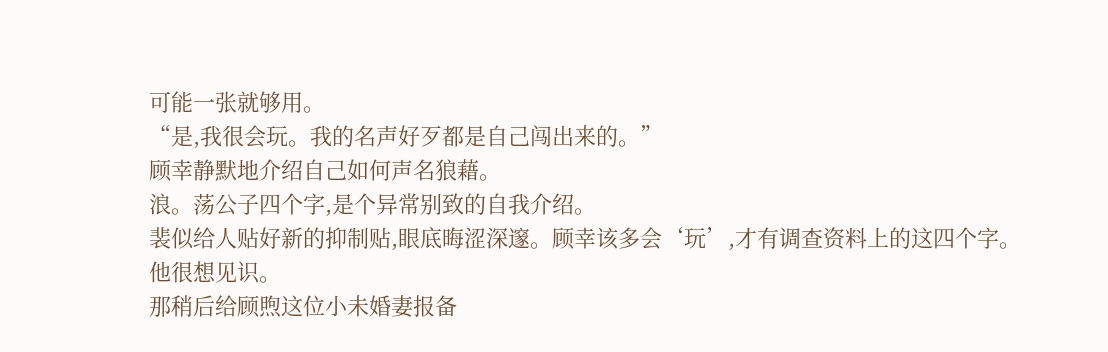可能一张就够用。
“是,我很会玩。我的名声好歹都是自己闯出来的。”
顾幸静默地介绍自己如何声名狼藉。
浪。荡公子四个字,是个异常别致的自我介绍。
裴似给人贴好新的抑制贴,眼底晦涩深邃。顾幸该多会‘玩’,才有调查资料上的这四个字。
他很想见识。
那稍后给顾煦这位小未婚妻报备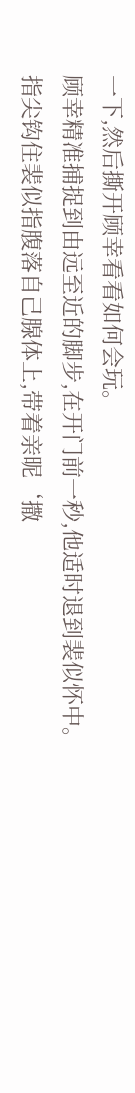一下,然后撕开顾幸看看如何会玩。
顾幸精准捕捉到由远至近的脚步,在开门前一秒,他适时退到裴似怀中。
指尖钩住裴似指腹落自己腺体上,带着亲昵‘撒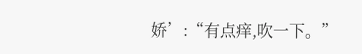娇’:“有点痒,吹一下。”